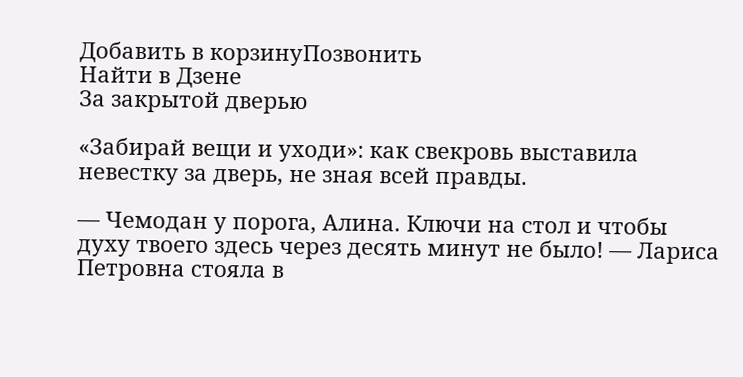Добавить в корзинуПозвонить
Найти в Дзене
За закрытой дверью

«Забирай вещи и уходи»: как свекровь выставила невестку за дверь, не зная всей правды.

— Чемодан у порога, Алина. Ключи на стол и чтобы духу твоего здесь через десять минут не было! — Лариса Петровна стояла в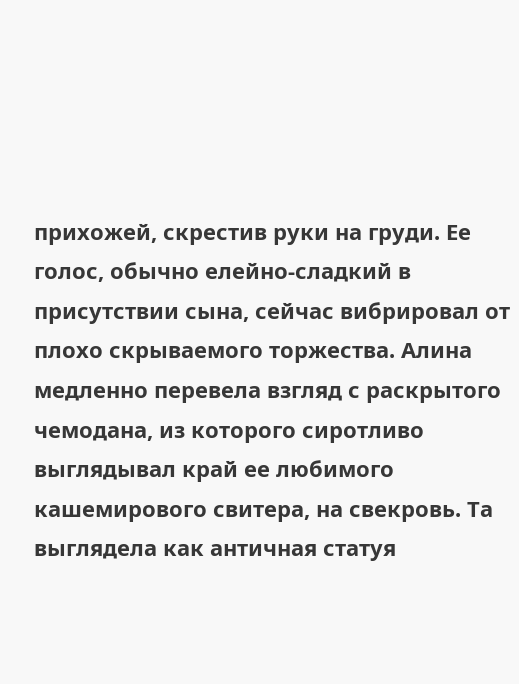прихожей, скрестив руки на груди. Ее голос, обычно елейно-сладкий в присутствии сына, сейчас вибрировал от плохо скрываемого торжества. Алина медленно перевела взгляд с раскрытого чемодана, из которого сиротливо выглядывал край ее любимого кашемирового свитера, на свекровь. Та выглядела как античная статуя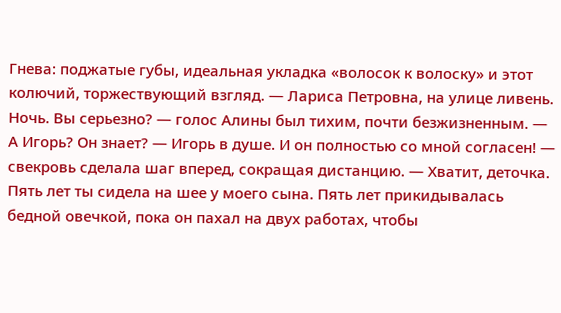Гнева: поджатые губы, идеальная укладка «волосок к волоску» и этот колючий, торжествующий взгляд. — Лариса Петровна, на улице ливень. Ночь. Вы серьезно? — голос Алины был тихим, почти безжизненным. — А Игорь? Он знает? — Игорь в душе. И он полностью со мной согласен! — свекровь сделала шаг вперед, сокращая дистанцию. — Хватит, деточка. Пять лет ты сидела на шее у моего сына. Пять лет прикидывалась бедной овечкой, пока он пахал на двух работах, чтобы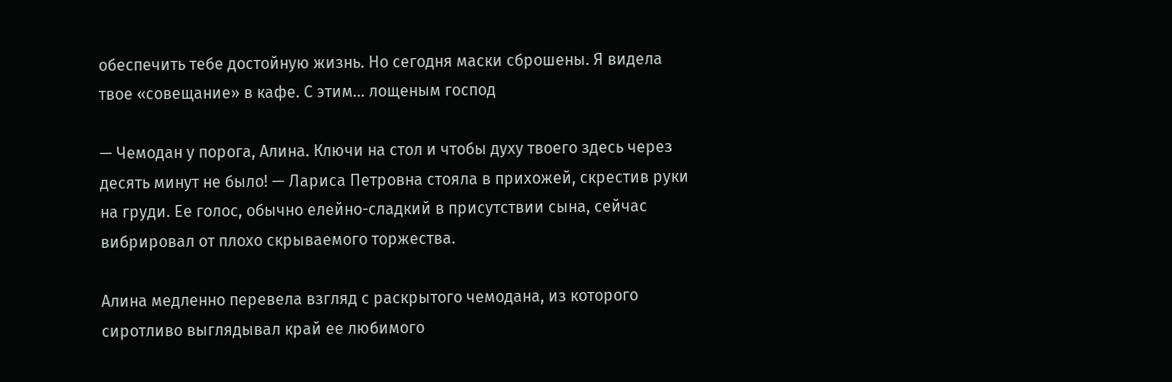обеспечить тебе достойную жизнь. Но сегодня маски сброшены. Я видела твое «совещание» в кафе. С этим… лощеным господ

— Чемодан у порога, Алина. Ключи на стол и чтобы духу твоего здесь через десять минут не было! — Лариса Петровна стояла в прихожей, скрестив руки на груди. Ее голос, обычно елейно-сладкий в присутствии сына, сейчас вибрировал от плохо скрываемого торжества.

Алина медленно перевела взгляд с раскрытого чемодана, из которого сиротливо выглядывал край ее любимого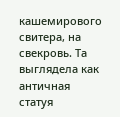кашемирового свитера, на свекровь. Та выглядела как античная статуя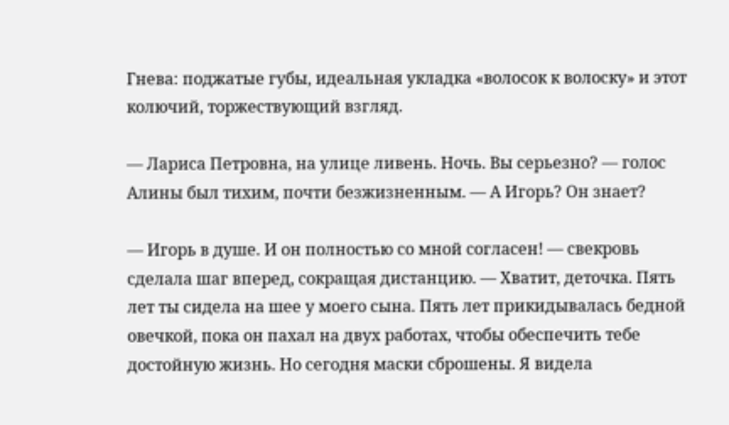Гнева: поджатые губы, идеальная укладка «волосок к волоску» и этот колючий, торжествующий взгляд.

— Лариса Петровна, на улице ливень. Ночь. Вы серьезно? — голос Алины был тихим, почти безжизненным. — А Игорь? Он знает?

— Игорь в душе. И он полностью со мной согласен! — свекровь сделала шаг вперед, сокращая дистанцию. — Хватит, деточка. Пять лет ты сидела на шее у моего сына. Пять лет прикидывалась бедной овечкой, пока он пахал на двух работах, чтобы обеспечить тебе достойную жизнь. Но сегодня маски сброшены. Я видела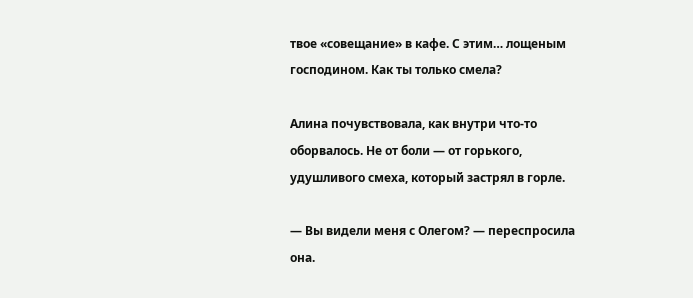твое «совещание» в кафе. С этим… лощеным господином. Как ты только смела?

Алина почувствовала, как внутри что-то оборвалось. Не от боли — от горького, удушливого смеха, который застрял в горле.

— Вы видели меня с Олегом? — переспросила она.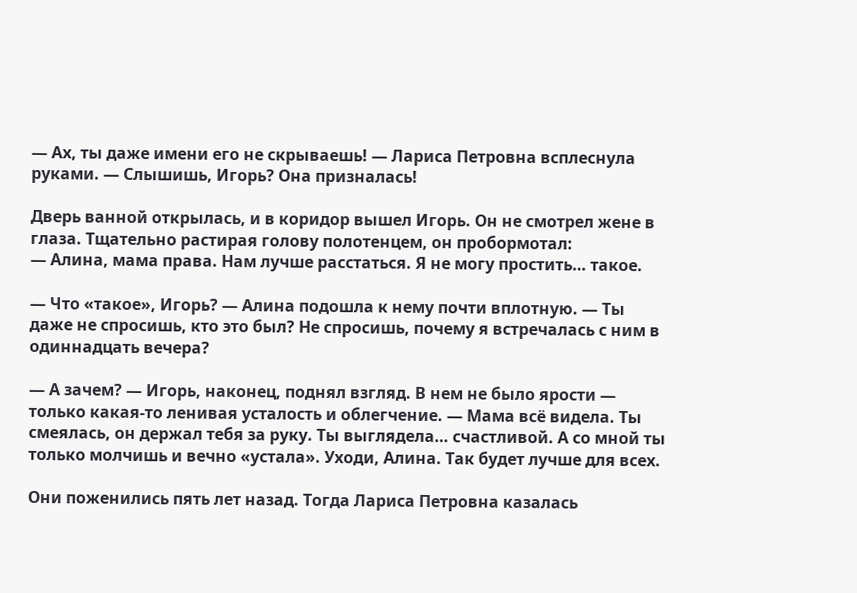— Ах, ты даже имени его не скрываешь! — Лариса Петровна всплеснула руками. — Слышишь, Игорь? Она призналась!

Дверь ванной открылась, и в коридор вышел Игорь. Он не смотрел жене в глаза. Тщательно растирая голову полотенцем, он пробормотал:
— Алина, мама права. Нам лучше расстаться. Я не могу простить… такое.

— Что «такое», Игорь? — Алина подошла к нему почти вплотную. — Ты даже не спросишь, кто это был? Не спросишь, почему я встречалась с ним в одиннадцать вечера?

— А зачем? — Игорь, наконец, поднял взгляд. В нем не было ярости — только какая-то ленивая усталость и облегчение. — Мама всё видела. Ты смеялась, он держал тебя за руку. Ты выглядела… счастливой. А со мной ты только молчишь и вечно «устала». Уходи, Алина. Так будет лучше для всех.

Они поженились пять лет назад. Тогда Лариса Петровна казалась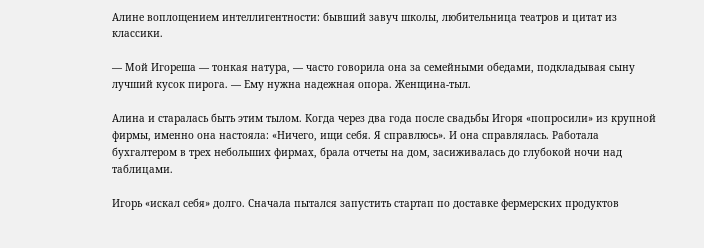Алине воплощением интеллигентности: бывший завуч школы, любительница театров и цитат из классики.

— Мой Игореша — тонкая натура, — часто говорила она за семейными обедами, подкладывая сыну лучший кусок пирога. — Ему нужна надежная опора. Женщина-тыл.

Алина и старалась быть этим тылом. Когда через два года после свадьбы Игоря «попросили» из крупной фирмы, именно она настояла: «Ничего, ищи себя. Я справлюсь». И она справлялась. Работала бухгалтером в трех небольших фирмах, брала отчеты на дом, засиживалась до глубокой ночи над таблицами.

Игорь «искал себя» долго. Сначала пытался запустить стартап по доставке фермерских продуктов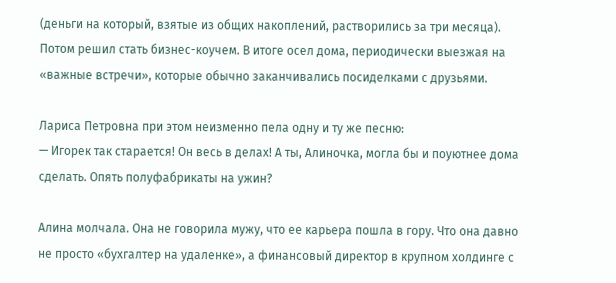(деньги на который, взятые из общих накоплений, растворились за три месяца). Потом решил стать бизнес-коучем. В итоге осел дома, периодически выезжая на «важные встречи», которые обычно заканчивались посиделками с друзьями.

Лариса Петровна при этом неизменно пела одну и ту же песню:
— Игорек так старается! Он весь в делах! А ты, Алиночка, могла бы и поуютнее дома сделать. Опять полуфабрикаты на ужин?

Алина молчала. Она не говорила мужу, что ее карьера пошла в гору. Что она давно не просто «бухгалтер на удаленке», а финансовый директор в крупном холдинге с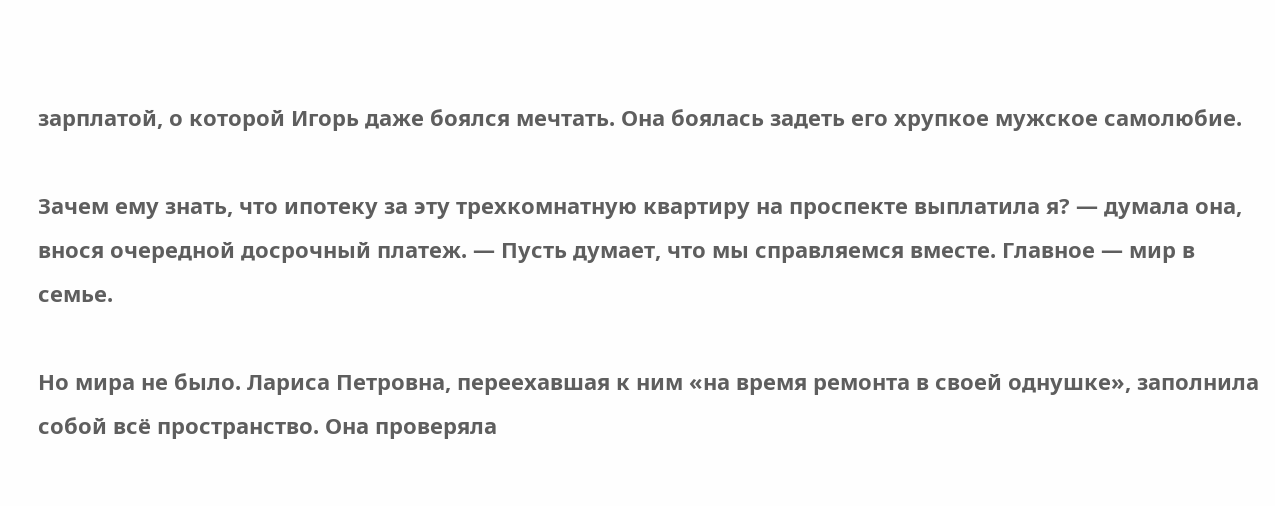зарплатой, о которой Игорь даже боялся мечтать. Она боялась задеть его хрупкое мужское самолюбие.

Зачем ему знать, что ипотеку за эту трехкомнатную квартиру на проспекте выплатила я? — думала она, внося очередной досрочный платеж. — Пусть думает, что мы справляемся вместе. Главное — мир в семье.

Но мира не было. Лариса Петровна, переехавшая к ним «на время ремонта в своей однушке», заполнила собой всё пространство. Она проверяла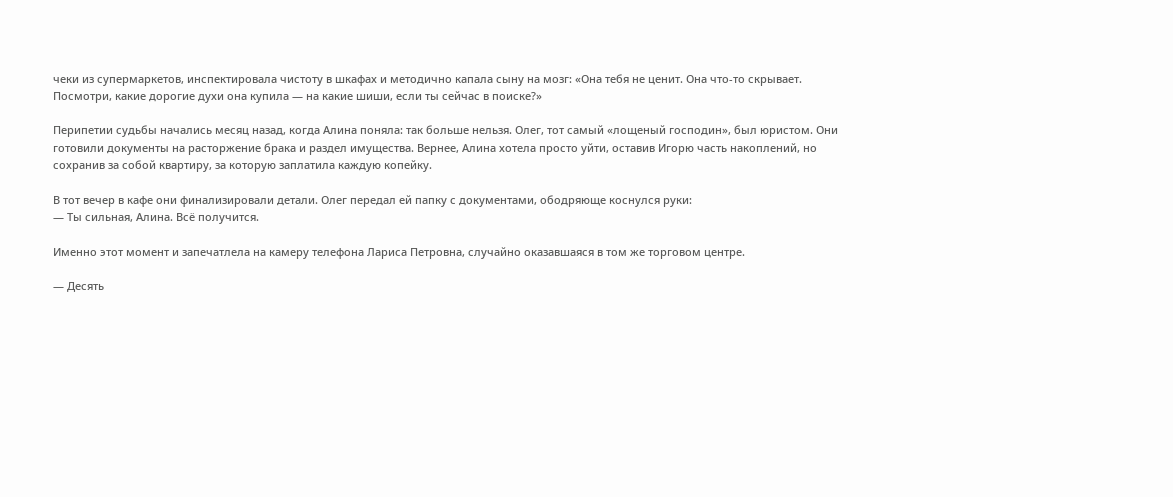чеки из супермаркетов, инспектировала чистоту в шкафах и методично капала сыну на мозг: «Она тебя не ценит. Она что-то скрывает. Посмотри, какие дорогие духи она купила — на какие шиши, если ты сейчас в поиске?»

Перипетии судьбы начались месяц назад, когда Алина поняла: так больше нельзя. Олег, тот самый «лощеный господин», был юристом. Они готовили документы на расторжение брака и раздел имущества. Вернее, Алина хотела просто уйти, оставив Игорю часть накоплений, но сохранив за собой квартиру, за которую заплатила каждую копейку.

В тот вечер в кафе они финализировали детали. Олег передал ей папку с документами, ободряюще коснулся руки:
— Ты сильная, Алина. Всё получится.

Именно этот момент и запечатлела на камеру телефона Лариса Петровна, случайно оказавшаяся в том же торговом центре.

— Десять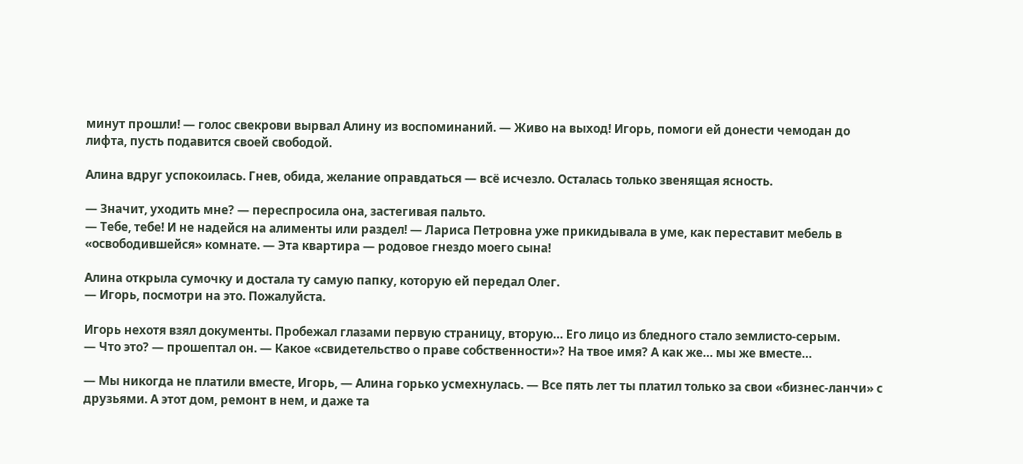минут прошли! — голос свекрови вырвал Алину из воспоминаний. — Живо на выход! Игорь, помоги ей донести чемодан до лифта, пусть подавится своей свободой.

Алина вдруг успокоилась. Гнев, обида, желание оправдаться — всё исчезло. Осталась только звенящая ясность.

— Значит, уходить мне? — переспросила она, застегивая пальто.
— Тебе, тебе! И не надейся на алименты или раздел! — Лариса Петровна уже прикидывала в уме, как переставит мебель в «освободившейся» комнате. — Эта квартира — родовое гнездо моего сына!

Алина открыла сумочку и достала ту самую папку, которую ей передал Олег.
— Игорь, посмотри на это. Пожалуйста.

Игорь нехотя взял документы. Пробежал глазами первую страницу, вторую… Его лицо из бледного стало землисто-серым.
— Что это? — прошептал он. — Какое «свидетельство о праве собственности»? На твое имя? А как же… мы же вместе…

— Мы никогда не платили вместе, Игорь, — Алина горько усмехнулась. — Все пять лет ты платил только за свои «бизнес-ланчи» с друзьями. А этот дом, ремонт в нем, и даже та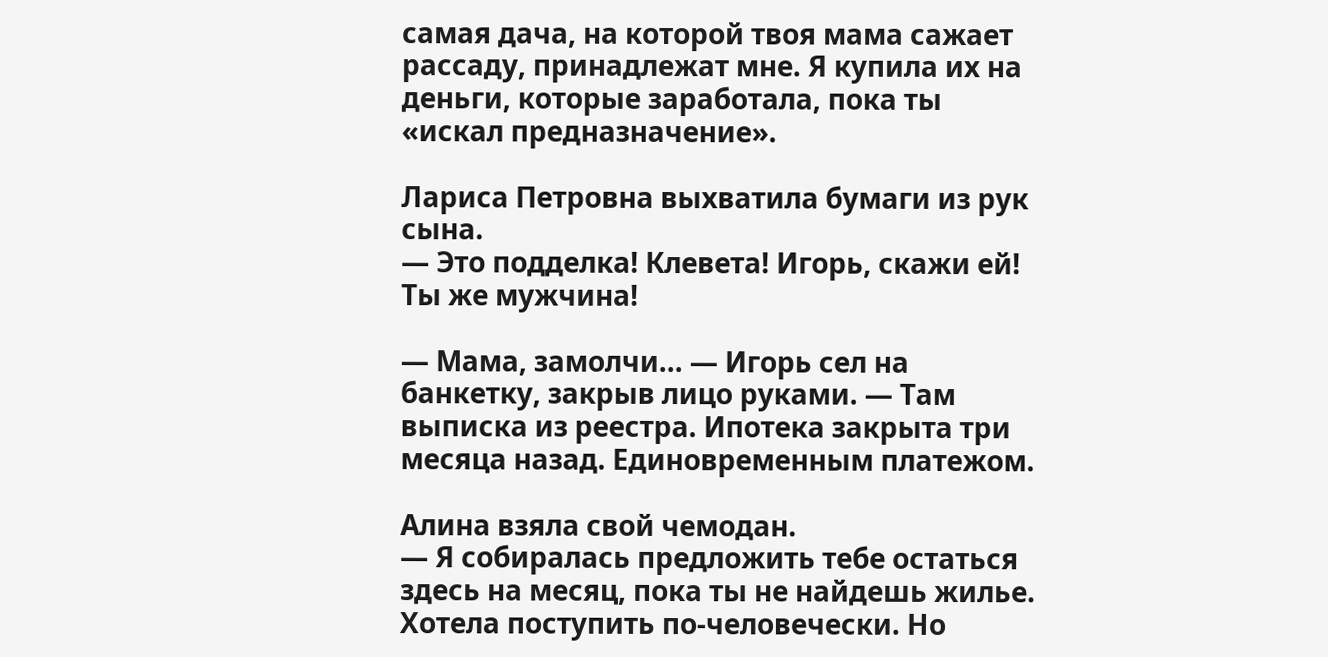самая дача, на которой твоя мама сажает рассаду, принадлежат мне. Я купила их на деньги, которые заработала, пока ты «искал предназначение».

Лариса Петровна выхватила бумаги из рук сына.
— Это подделка! Клевета! Игорь, скажи ей! Ты же мужчина!

— Мама, замолчи… — Игорь сел на банкетку, закрыв лицо руками. — Там выписка из реестра. Ипотека закрыта три месяца назад. Единовременным платежом.

Алина взяла свой чемодан.
— Я собиралась предложить тебе остаться здесь на месяц, пока ты не найдешь жилье. Хотела поступить по-человечески. Но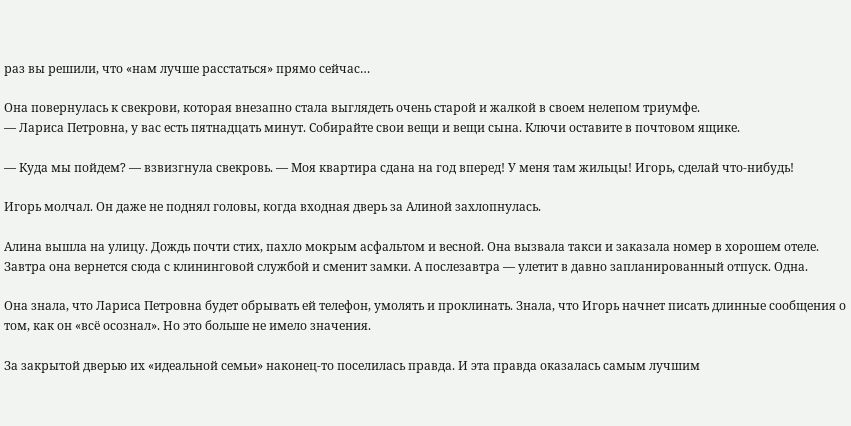раз вы решили, что «нам лучше расстаться» прямо сейчас…

Она повернулась к свекрови, которая внезапно стала выглядеть очень старой и жалкой в своем нелепом триумфе.
— Лариса Петровна, у вас есть пятнадцать минут. Собирайте свои вещи и вещи сына. Ключи оставите в почтовом ящике.

— Куда мы пойдем? — взвизгнула свекровь. — Моя квартира сдана на год вперед! У меня там жильцы! Игорь, сделай что-нибудь!

Игорь молчал. Он даже не поднял головы, когда входная дверь за Алиной захлопнулась.

Алина вышла на улицу. Дождь почти стих, пахло мокрым асфальтом и весной. Она вызвала такси и заказала номер в хорошем отеле. Завтра она вернется сюда с клининговой службой и сменит замки. А послезавтра — улетит в давно запланированный отпуск. Одна.

Она знала, что Лариса Петровна будет обрывать ей телефон, умолять и проклинать. Знала, что Игорь начнет писать длинные сообщения о том, как он «всё осознал». Но это больше не имело значения.

За закрытой дверью их «идеальной семьи» наконец-то поселилась правда. И эта правда оказалась самым лучшим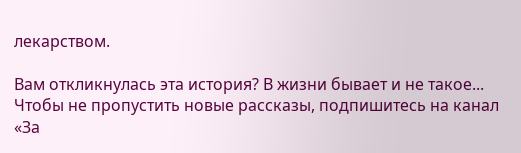лекарством.

Вам откликнулась эта история? В жизни бывает и не такое... Чтобы не пропустить новые рассказы, подпишитесь на канал «За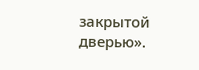закрытой дверью».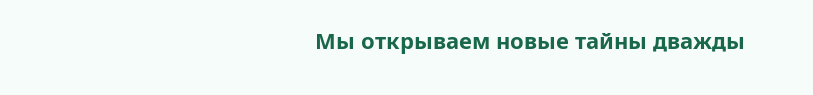Мы открываем новые тайны дважды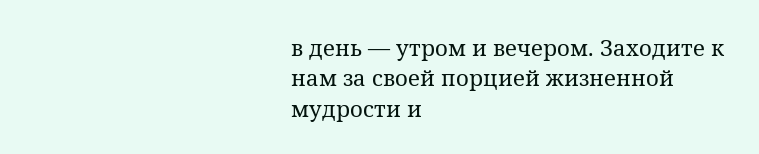в день — утром и вечером. Заходите к нам за своей порцией жизненной мудрости и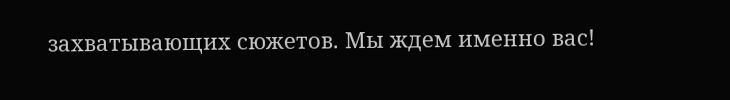захватывающих сюжетов. Мы ждем именно вас!